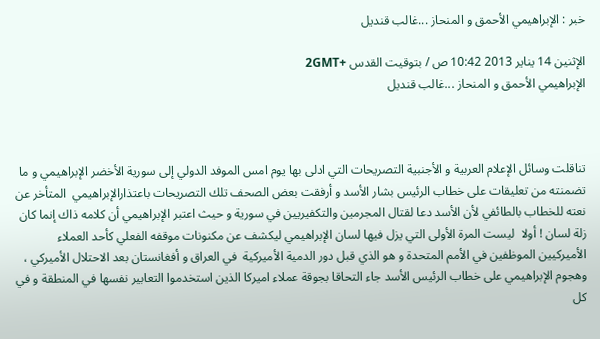خبر : الإبراهيمي الأحمق و المنحاز ...غالب قنديل

الإثنين 14 يناير 2013 10:42 ص / بتوقيت القدس +2GMT
الإبراهيمي الأحمق و المنحاز ...غالب قنديل



تناقلت وسائل الإعلام العربية و الأجنبية التصريحات التي ادلى بها يوم امس الموفد الدولي إلى سورية الأخضر الإبراهيمي و ما تضمنته من تعليقات على خطاب الرئيس بشار الأسد و أرفقت بعض الصحف تلك التصريحات باعتذارالإبراهيمي  المتأخر عن نعته للخطاب بالطائفي لأن الأسد دعا لقتال المجرمين والتكفيريين في سورية و حيث اعتبر الإبراهيمي أن كلامه ذاك إنما كان زلة لسان ! أولا  ليست المرة الأولى التي يزل فيها لسان الإبراهيمي ليكشف عن مكنونات موقفه الفعلي كأحد العملاء الأميركيين الموظفين في الأمم المتحدة و هو الذي قبل دور الدمية الأميركية  في العراق و أفغانستان بعد الاحتلال الأميركي ، وهجوم الإبراهيمي على خطاب الرئيس الأسد جاء التحاقا بجوقة عملاء اميركا الذين استخدموا التعابير نفسها في المنطقة و في كل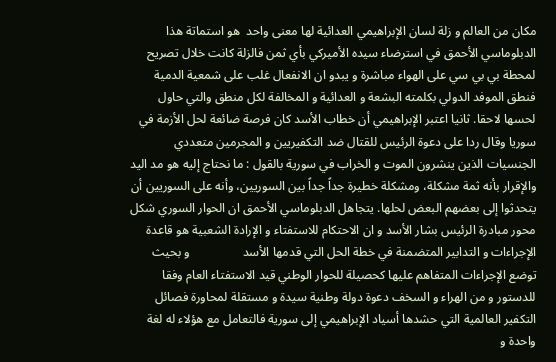مكان من العالم و زلة لسان الإبراهيمي العدائية لها معنى واحد  هو استماتة هذا الدبلوماسي الأحمق في استرضاء سيده الأميركي بأي ثمن فالزلة كانت خلال تصريح لمحطة بي بي سي على الهواء مباشرة و يبدو ان الانفعال غلب على شمعية الدمية فنطق الموفد الدولي بكلمته البشعة و العدائية و المخالفة لكل منطق والتي حاول لحسها لاحقا. ثانيا اعتبر الإبراهيمي أن خطاب الأسد كان فرصة ضائعة لحل الأزمة في سوريا وقال ردا على دعوة الرئيس للقتال ضد التكفيريين و المجرمين متعددي الجنسيات الذين ينشرون الموت و الخراب في سورية بالقول : ما نحتاج إليه هو مد اليد والإقرار بأنه ثمة مشكلة، ومشكلة خطيرة جداً جداً بين السوريين، وأنه على السوريين أن يتحدثوا إلى بعضهم البعض لحلها. يتجاهل الدبلوماسي الأحمق ان الحوار السوري شكل محور مبادرة الرئيس بشار الأسد و ان الاحتكام للاستفتاء و الإرادة الشعبية هو قاعدة الإجراءات و التدابير المتضمنة في خطة الحل التي قدمها الأسد                 و بحيث توضع الإجراءات المتفاهم عليها كحصيلة للحوار الوطني قيد الاستفتاء العام وفقا للدستور و من الهراء و السخف دعوة دولة وطنية سيدة و مستقلة لمحاورة فصائل التكفير العالمية التي حشدها أسياد الإبراهيمي إلى سورية فالتعامل مع هؤلاء له لغة واحدة و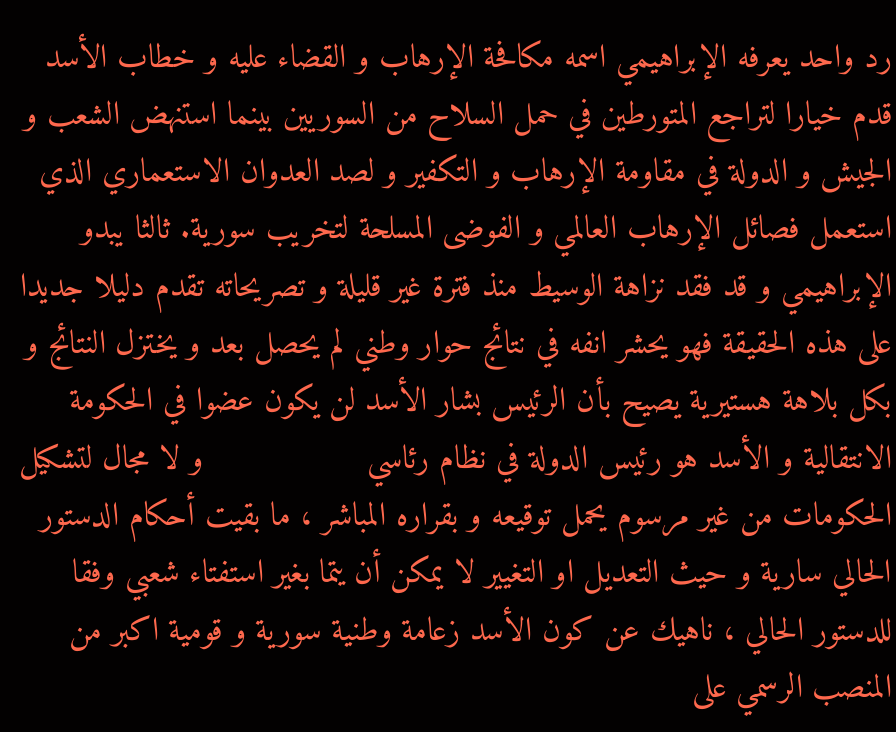رد واحد يعرفه الإبراهيمي اسمه مكافحة الإرهاب و القضاء عليه و خطاب الأسد قدم خيارا لتراجع المتورطين في حمل السلاح من السوريين بينما استنهض الشعب و الجيش و الدولة في مقاومة الإرهاب و التكفير و لصد العدوان الاستعماري الذي استعمل فصائل الإرهاب العالمي و الفوضى المسلحة لتخريب سورية. ثالثا يبدو الإبراهيمي و قد فقد نزاهة الوسيط منذ فترة غير قليلة و تصريحاته تقدم دليلا جديدا على هذه الحقيقة فهو يحشر انفه في نتائج حوار وطني لم يحصل بعد و يختزل النتائج و بكل بلاهة هستيرية يصيح بأن الرئيس بشار الأسد لن يكون عضوا في الحكومة الانتقالية و الأسد هو رئيس الدولة في نظام رئاسي                 و لا مجال لتشكيل الحكومات من غير مرسوم يحمل توقيعه و بقراره المباشر ، ما بقيت أحكام الدستور الحالي سارية و حيث التعديل او التغيير لا يمكن أن يتما بغير استفتاء شعبي وفقا للدستور الحالي ، ناهيك عن كون الأسد زعامة وطنية سورية و قومية اكبر من المنصب الرسمي على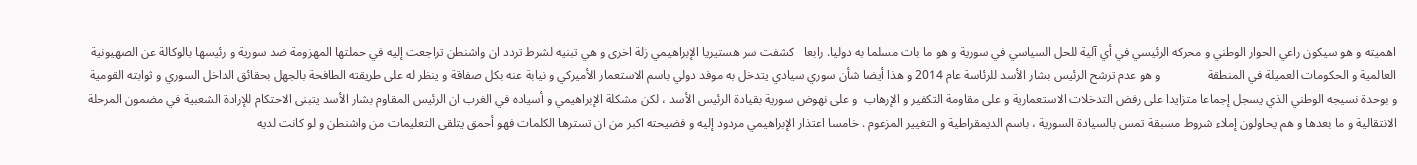اهميته و هو سيكون راعي الحوار الوطني و محركه الرئيسي في أي آلية للحل السياسي في سورية و هو ما بات مسلما به دوليا. رابعا   كشفت سر هستيريا الإبراهيمي زلة اخرى و هي تبنيه لشرط تردد ان واشنطن تراجعت إليه في حملتها المهزومة ضد سورية و رئيسها بالوكالة عن الصهيونية العالمية و الحكومات العميلة في المنطقة               و هو عدم ترشح الرئيس بشار الأسد للرئاسة عام 2014 و هذا أيضا شأن سوري سيادي يتدخل به موفد دولي باسم الاستعمار الأميركي و نيابة عنه بكل صفاقة و ينظر له على طريقته الطافحة بالجهل بحقائق الداخل السوري و ثوابته القومية و بوحدة نسيجه الوطني الذي يسجل إجماعا متزايدا على رفض التدخلات الاستعمارية و على مقاومة التكفير و الإرهاب  و على نهوض سورية بقيادة الرئيس الأسد ، لكن مشكلة الإبراهيمي و أسياده في الغرب ان الرئيس المقاوم بشار الأسد يتبنى الاحتكام للإرادة الشعبية في مضمون المرحلة الانتقالية و ما بعدها و هم يحاولون إملاء شروط مسبقة تمس بالسيادة السورية ، باسم الديمقراطية و التغيير المزعوم . خامسا اعتذار الإبراهيمي مردود إليه و فضيحته اكبر من ان تسترها الكلمات فهو أحمق يتلقى التعليمات من واشنطن و لو كانت لديه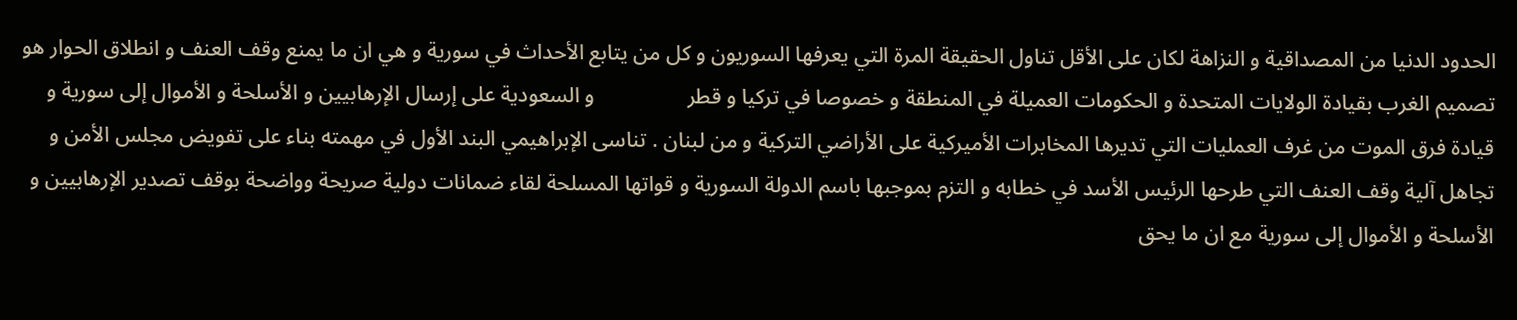الحدود الدنيا من المصداقية و النزاهة لكان على الأقل تناول الحقيقة المرة التي يعرفها السوريون و كل من يتابع الأحداث في سورية و هي ان ما يمنع وقف العنف و انطلاق الحوار هو تصميم الغرب بقيادة الولايات المتحدة و الحكومات العميلة في المنطقة و خصوصا في تركيا و قطر                 و السعودية على إرسال الإرهابيين و الأسلحة و الأموال إلى سورية و قيادة فرق الموت من غرف العمليات التي تديرها المخابرات الأميركية على الأراضي التركية و من لبنان . تناسى الإبراهيمي البند الأول في مهمته بناء على تفويض مجلس الأمن و تجاهل آلية وقف العنف التي طرحها الرئيس الأسد في خطابه و التزم بموجبها باسم الدولة السورية و قواتها المسلحة لقاء ضمانات دولية صريحة وواضحة بوقف تصدير الإرهابيين و الأسلحة و الأموال إلى سورية مع ان ما يحق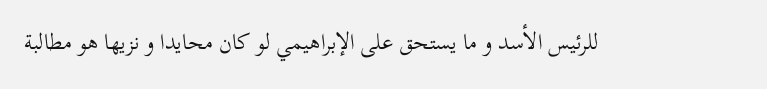للرئيس الأسد و ما يستحق على الإبراهيمي لو كان محايدا و نزيها هو مطالبة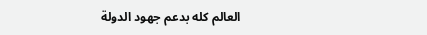العالم كله بدعم جهود الدولة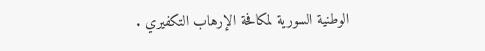الوطنية السورية لمكافحة الإرهاب التكفيري .